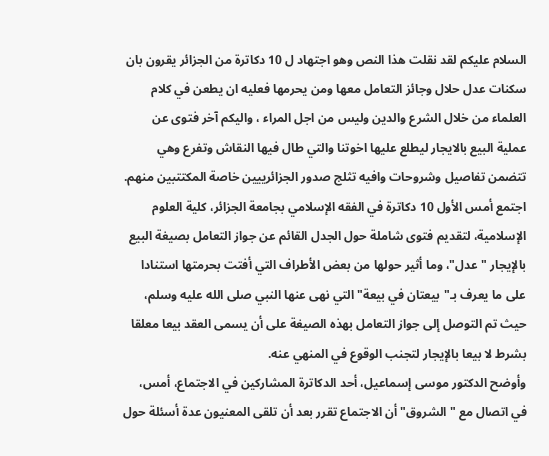السلام عليكم لقد نقلت هذا النص وهو اجتهاد ل 10 دكاترة من الجزائر يقرون بان سكنات عدل حلال وجائز التعامل معها ومن يحرمها فعليه ان يطعن في كلام العلماء من خلال الشرع والدين وليس من اجل المراء ، واليكم آخر فتوى عن عملية البيع بالايجار ليطلع عليها اخوتنا والتي طال فيها النقاش وتفرع وهي تتضمن تفاصيل وشروحات وافيه تثلج صدور الجزائرييين خاصة المكتتبين منهم.
اجتمع أمس الأول 10 دكاترة في الفقه الإسلامي بجامعة الجزائر، كلية العلوم الإسلامية، لتقديم فتوى شاملة حول الجدل القائم عن جواز التعامل بصيغة البيع بالإيجار "عدل"، وما أثير حولها من بعض الأطراف التي أفتت بحرمتها استنادا على ما يعرف بـ"بيعتان في بيعة" التي نهى عنها النبي صلى الله عليه وسلم، حيث تم التوصل إلى جواز التعامل بهذه الصيغة على أن يسمى العقد بيعا معلقا بشرط لا بيعا بالإيجار لتجنب الوقوع في المنهي عنه.
وأوضح الدكتور موسى إسماعيل، أحد الدكاترة المشاركين في الاجتماع، أمس، في اتصال مع "الشروق" أن الاجتماع تقرر بعد أن تلقى المعنيون عدة أسئلة حول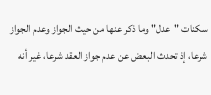سكنات "عدل" وما ذكر عنها من حيث الجواز وعدم الجواز شرعا، إذ تحدث البعض عن عدم جواز العقد شرعا، غير أنه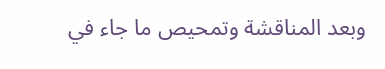وبعد المناقشة وتمحيص ما جاء في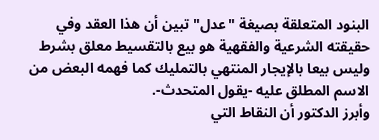البنود المتعلقة بصيغة "عدل" تبين أن هذا العقد وفي حقيقته الشرعية والفقهية هو بيع بالتقسيط معلق بشرط وليس بيعا بالإيجار المنتهي بالتمليك كما فهمه البعض من الاسم المطلق عليه -يقول المتحدث-.
وأبرز الدكتور أن النقاط التي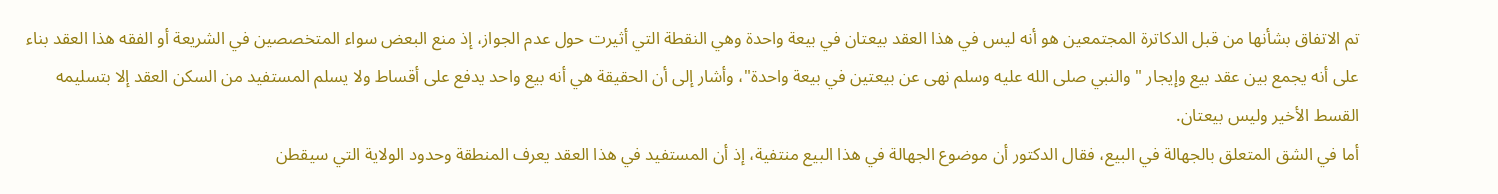تم الاتفاق بشأنها من قبل الدكاترة المجتمعين هو أنه ليس في هذا العقد بيعتان في بيعة واحدة وهي النقطة التي أثيرت حول عدم الجواز، إذ منع البعض سواء المتخصصين في الشريعة أو الفقه هذا العقد بناء على أنه يجمع بين عقد بيع وإيجار "والنبي صلى الله عليه وسلم نهى عن بيعتين في بيعة واحدة"، وأشار إلى أن الحقيقة هي أنه بيع واحد يدفع على أقساط ولا يسلم المستفيد من السكن العقد إلا بتسليمه القسط الأخير وليس بيعتان.
أما في الشق المتعلق بالجهالة في البيع، فقال الدكتور أن موضوع الجهالة في هذا البيع منتفية، إذ أن المستفيد في هذا العقد يعرف المنطقة وحدود الولاية التي سيقطن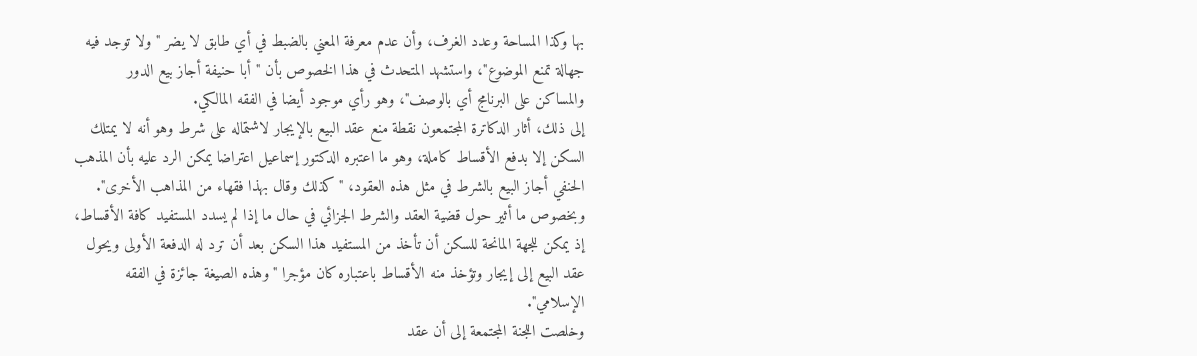بها وكذا المساحة وعدد الغرف، وأن عدم معرفة المعني بالضبط في أي طابق لا يضر "ولا توجد فيه جهالة تمنع الموضوع"، واستشهد المتحدث في هذا الخصوص بأن "أبا حنيفة أجاز بيع الدور والمساكن على البرنامج أي بالوصف"، وهو رأي موجود أيضا في الفقه المالكي.
إلى ذلك، أثار الدكاترة المجتمعون نقطة منع عقد البيع بالإيجار لاشتماله على شرط وهو أنه لا يمتلك السكن إلا بدفع الأقساط كاملة، وهو ما اعتبره الدكتور إسماعيل اعتراضا يمكن الرد عليه بأن المذهب الحنفي أجاز البيع بالشرط في مثل هذه العقود، "كذلك وقال بهذا فقهاء من المذاهب الأخرى".
وبخصوص ما أثير حول قضية العقد والشرط الجزائي في حال ما إذا لم يسدد المستفيد كافة الأقساط، إذ يمكن للجهة المانحة للسكن أن تأخذ من المستفيد هذا السكن بعد أن ترد له الدفعة الأولى ويحول عقد البيع إلى إيجار وتؤخذ منه الأقساط باعتباره كان مؤجرا "وهذه الصيغة جائزة في الفقه الإسلامي".
وخلصت اللجنة المجتمعة إلى أن عقد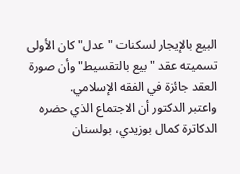البيع بالإيجار لسكنات "عدل" كان الأولى تسميته عقد "بيع بالتقسيط" وأن صورة العقد جائزة في الفقه الإسلامي.
واعتبر الدكتور أن الاجتماع الذي حضره الدكاترة كمال بوزيدي، بولسنان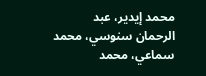محمد إيدير، عبد الرحمان سنوسي، محمد سماعي، محمد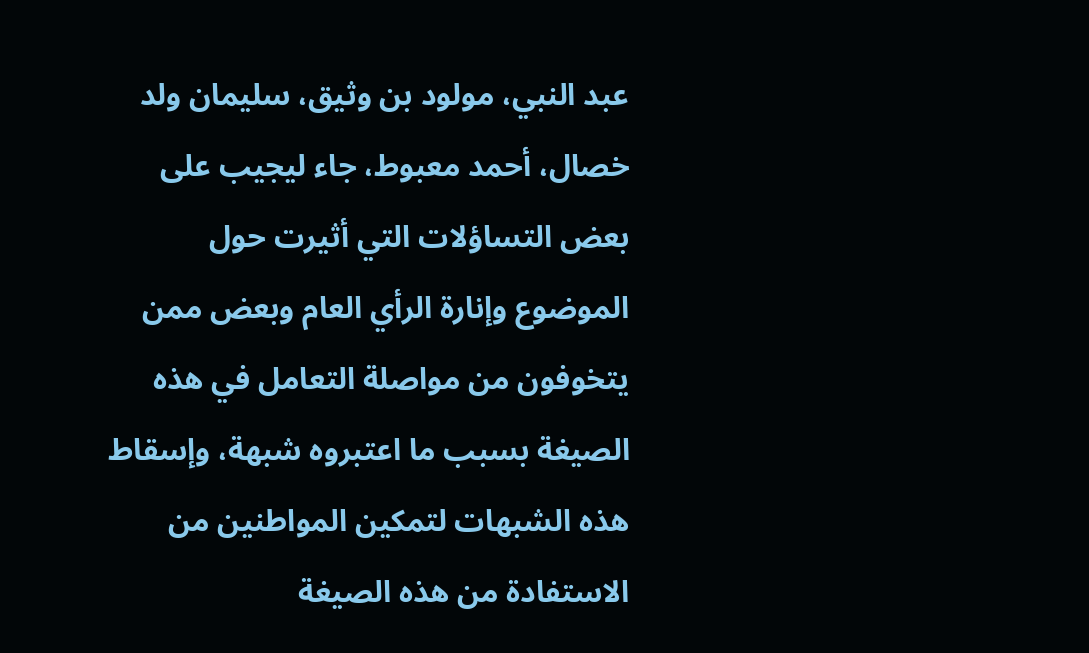عبد النبي، مولود بن وثيق، سليمان ولد خصال، أحمد معبوط، جاء ليجيب على بعض التساؤلات التي أثيرت حول الموضوع وإنارة الرأي العام وبعض ممن يتخوفون من مواصلة التعامل في هذه الصيغة بسبب ما اعتبروه شبهة، وإسقاط هذه الشبهات لتمكين المواطنين من الاستفادة من هذه الصيغة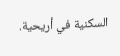السكنية في أريحية.